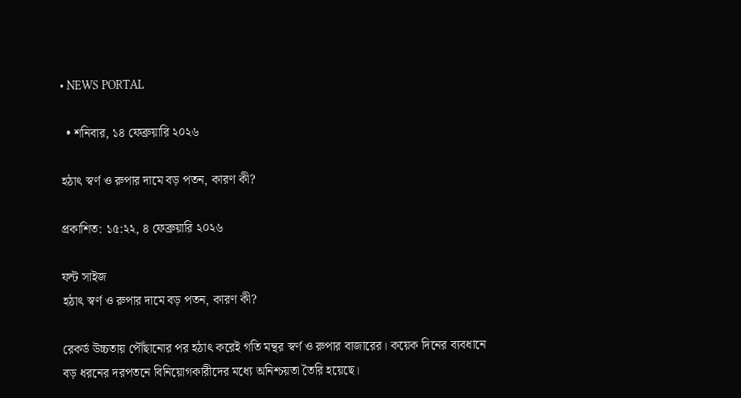• NEWS PORTAL

  • শনিবার, ১৪ ফেব্রুয়ারি ২০২৬

হঠাৎ স্বর্ণ ও রুপার দামে বড় পতন, কারণ কী?

প্রকাশিত: ১৫:২২, ৪ ফেব্রুয়ারি ২০২৬

ফন্ট সাইজ
হঠাৎ স্বর্ণ ও রুপার দামে বড় পতন, কারণ কী?

রেকর্ড উচ্চতায় পৌঁছানোর পর হঠাৎ করেই গতি মন্থর স্বর্ণ ও রুপার বাজারের। কয়েক দিনের ব্যবধানে বড় ধরনের দরপতনে বিনিয়োগকারীদের মধ্যে অনিশ্চয়তা তৈরি হয়েছে।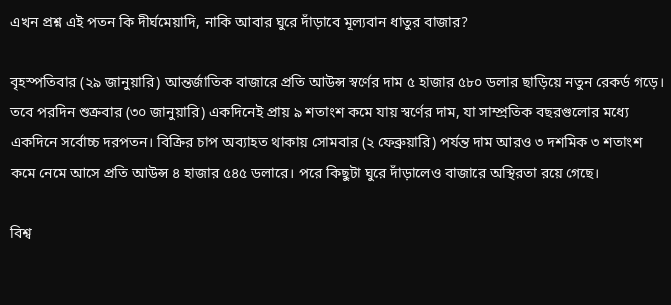এখন প্রশ্ন এই পতন কি দীর্ঘমেয়াদি, নাকি আবার ঘুরে দাঁড়াবে মূল্যবান ধাতুর বাজার?

বৃহস্পতিবার (২৯ জানুয়ারি) আন্তর্জাতিক বাজারে প্রতি আউন্স স্বর্ণের দাম ৫ হাজার ৫৮০ ডলার ছাড়িয়ে নতুন রেকর্ড গড়ে। তবে পরদিন শুক্রবার (৩০ জানুয়ারি) একদিনেই প্রায় ৯ শতাংশ কমে যায় স্বর্ণের দাম, যা সাম্প্রতিক বছরগুলোর মধ্যে একদিনে সর্বোচ্চ দরপতন। বিক্রির চাপ অব্যাহত থাকায় সোমবার (২ ফেব্রুয়ারি) পর্যন্ত দাম আরও ৩ দশমিক ৩ শতাংশ কমে নেমে আসে প্রতি আউন্স ৪ হাজার ৫৪৫ ডলারে। পরে কিছুটা ঘুরে দাঁড়ালেও বাজারে অস্থিরতা রয়ে গেছে।

বিশ্ব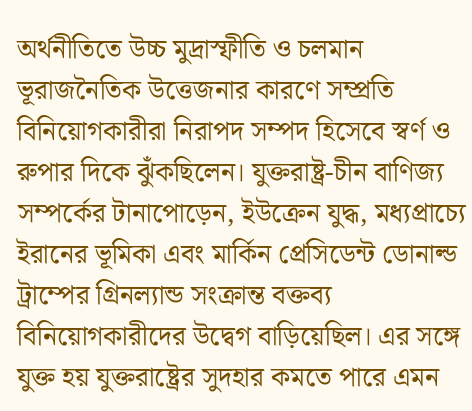অর্থনীতিতে উচ্চ মুদ্রাস্ফীতি ও চলমান ভূরাজনৈতিক উত্তেজনার কারণে সম্প্রতি বিনিয়োগকারীরা নিরাপদ সম্পদ হিসেবে স্বর্ণ ও রুপার দিকে ঝুঁকছিলেন। যুক্তরাষ্ট্র-চীন বাণিজ্য সম্পর্কের টানাপোড়েন, ইউক্রেন যুদ্ধ, মধ্যপ্রাচ্যে ইরানের ভূমিকা এবং মার্কিন প্রেসিডেন্ট ডোনাল্ড ট্রাম্পের গ্রিনল্যান্ড সংক্রান্ত বক্তব্য বিনিয়োগকারীদের উদ্বেগ বাড়িয়েছিল। এর সঙ্গে যুক্ত হয় যুক্তরাষ্ট্রের সুদহার কমতে পারে এমন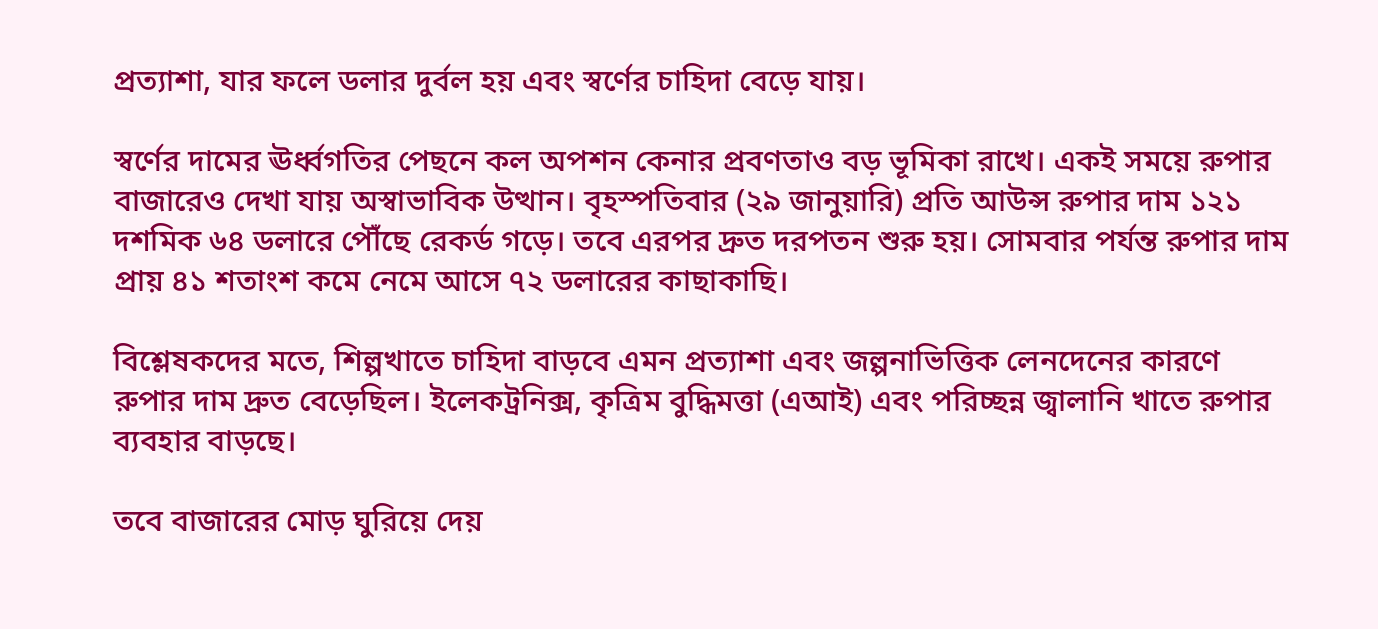প্রত্যাশা, যার ফলে ডলার দুর্বল হয় এবং স্বর্ণের চাহিদা বেড়ে যায়।

স্বর্ণের দামের ঊর্ধ্বগতির পেছনে কল অপশন কেনার প্রবণতাও বড় ভূমিকা রাখে। একই সময়ে রুপার বাজারেও দেখা যায় অস্বাভাবিক উত্থান। বৃহস্পতিবার (২৯ জানুয়ারি) প্রতি আউন্স রুপার দাম ১২১ দশমিক ৬৪ ডলারে পৌঁছে রেকর্ড গড়ে। তবে এরপর দ্রুত দরপতন শুরু হয়। সোমবার পর্যন্ত রুপার দাম প্রায় ৪১ শতাংশ কমে নেমে আসে ৭২ ডলারের কাছাকাছি।

বিশ্লেষকদের মতে, শিল্পখাতে চাহিদা বাড়বে এমন প্রত্যাশা এবং জল্পনাভিত্তিক লেনদেনের কারণে রুপার দাম দ্রুত বেড়েছিল। ইলেকট্রনিক্স, কৃত্রিম বুদ্ধিমত্তা (এআই) এবং পরিচ্ছন্ন জ্বালানি খাতে রুপার ব্যবহার বাড়ছে।

তবে বাজারের মোড় ঘুরিয়ে দেয়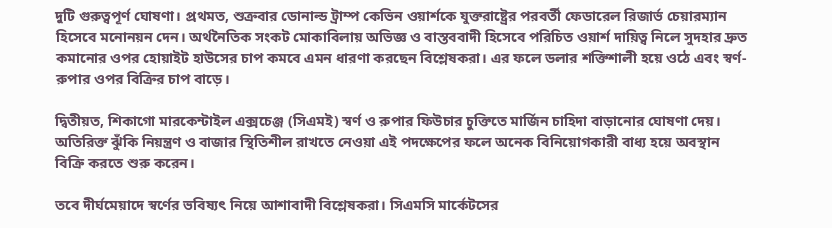দুটি গুরুত্বপূর্ণ ঘোষণা। প্রথমত, শুক্রবার ডোনাল্ড ট্রাম্প কেভিন ওয়ার্শকে যুক্তরাষ্ট্রের পরবর্তী ফেডারেল রিজার্ভ চেয়ারম্যান হিসেবে মনোনয়ন দেন। অর্থনৈতিক সংকট মোকাবিলায় অভিজ্ঞ ও বাস্তববাদী হিসেবে পরিচিত ওয়ার্শ দায়িত্ব নিলে সুদহার দ্রুত কমানোর ওপর হোয়াইট হাউসের চাপ কমবে এমন ধারণা করছেন বিশ্লেষকরা। এর ফলে ডলার শক্তিশালী হয়ে ওঠে এবং স্বর্ণ-রুপার ওপর বিক্রির চাপ বাড়ে।

দ্বিতীয়ত, শিকাগো মারকেন্টাইল এক্সচেঞ্জ (সিএমই) স্বর্ণ ও রুপার ফিউচার চুক্তিতে মার্জিন চাহিদা বাড়ানোর ঘোষণা দেয়। অতিরিক্ত ঝুঁকি নিয়ন্ত্রণ ও বাজার স্থিতিশীল রাখতে নেওয়া এই পদক্ষেপের ফলে অনেক বিনিয়োগকারী বাধ্য হয়ে অবস্থান বিক্রি করতে শুরু করেন।

তবে দীর্ঘমেয়াদে স্বর্ণের ভবিষ্যৎ নিয়ে আশাবাদী বিশ্লেষকরা। সিএমসি মার্কেটসের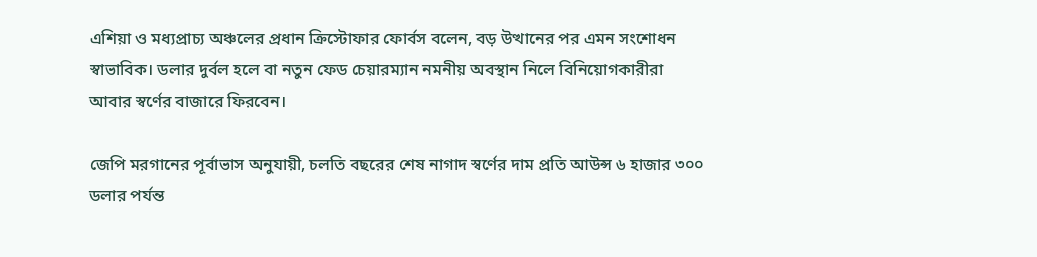এশিয়া ও মধ্যপ্রাচ্য অঞ্চলের প্রধান ক্রিস্টোফার ফোর্বস বলেন, বড় উত্থানের পর এমন সংশোধন স্বাভাবিক। ডলার দুর্বল হলে বা নতুন ফেড চেয়ারম্যান নমনীয় অবস্থান নিলে বিনিয়োগকারীরা আবার স্বর্ণের বাজারে ফিরবেন।

জেপি মরগানের পূর্বাভাস অনুযায়ী, চলতি বছরের শেষ নাগাদ স্বর্ণের দাম প্রতি আউন্স ৬ হাজার ৩০০ ডলার পর্যন্ত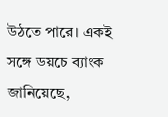উঠতে পারে। একই সঙ্গে ডয়চে ব্যাংক জানিয়েছে,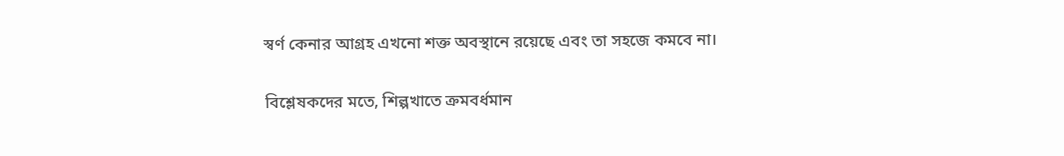স্বর্ণ কেনার আগ্রহ এখনো শক্ত অবস্থানে রয়েছে এবং তা সহজে কমবে না।

বিশ্লেষকদের মতে, শিল্পখাতে ক্রমবর্ধমান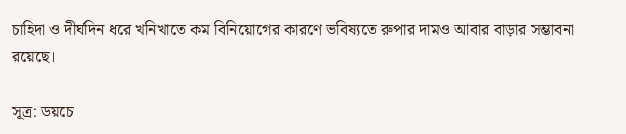চাহিদা ও দীর্ঘদিন ধরে খনিখাতে কম বিনিয়োগের কারণে ভবিষ্যতে রুপার দামও আবার বাড়ার সম্ভাবনা রয়েছে।

সূত্র: ডয়চে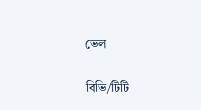ভেল

বিভি/টিটি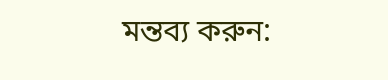মন্তব্য করুন: